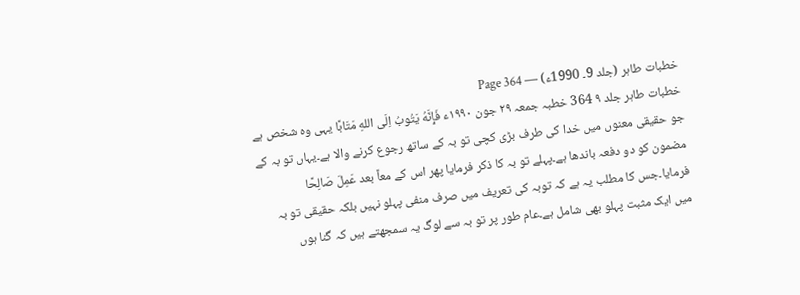خطبات طاہر (جلد 9۔ 1990ء) — Page 364
خطبات طاہر جلد ۹ 364 خطبہ جمعہ ۲۹ جون ۱۹۹۰ء فَإِنَّهُ يَتُوبُ اِلَى اللهِ مَتَابًا یہی وہ شخص ہے جو حقیقی معنوں میں خدا کی طرف بڑی کچی تو بہ کے ساتھ رجوع کرنے والا ہے۔یہاں تو بہ کے مضمون کو دو دفعہ باندھا ہے۔پہلے تو بہ کا ذکر فرمایا پھر اس کے معاً بعد عَمِلَ صَالِحًا فرمایا۔جس کا مطلب یہ ہے کہ توبہ کی تعریف میں صرف منفی پہلو نہیں بلکہ حقیقی تو بہ میں ایک مثبت پہلو بھی شامل ہے۔عام طور پر تو بہ سے لوگ یہ سمجھتے ہیں کہ گنا ہوں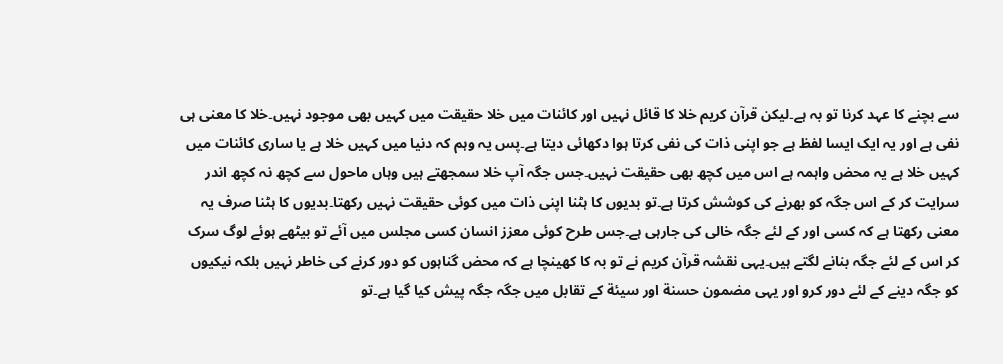سے بچنے کا عہد کرنا تو بہ ہے۔لیکن قرآن کریم خلا کا قائل نہیں اور کائنات میں خلا حقیقت میں کہیں بھی موجود نہیں۔خلا کا معنی ہی نفی ہے اور یہ ایک ایسا لفظ ہے جو اپنی ذات کی نفی کرتا ہوا دکھائی دیتا ہے۔پس یہ وہم کہ دنیا میں کہیں خلا ہے یا ساری کائنات میں کہیں خلا ہے یہ محض واہمہ ہے اس میں کچھ بھی حقیقت نہیں۔جس جگہ آپ خلا سمجھتے ہیں وہاں ماحول سے کچھ نہ کچھ اندر سرایت کر کے اس جگہ کو بھرنے کی کوشش کرتا ہے۔تو بدیوں کا ہٹنا اپنی ذات میں کوئی حقیقت نہیں رکھتا۔بدیوں کا ہٹنا صرف یہ معنی رکھتا ہے کہ کسی اور کے لئے جگہ خالی کی جارہی ہے۔جس طرح کوئی معزز انسان کسی مجلس میں آئے تو بیٹھے ہوئے لوگ سرک کر اس کے لئے جگہ بنانے لگتے ہیں۔یہی نقشہ قرآن کریم نے تو بہ کا کھینچا ہے کہ محض گناہوں کو دور کرنے کی خاطر نہیں بلکہ نیکیوں کو جگہ دینے کے لئے دور کرو اور یہی مضمون حسنة اور سيئة کے تقابل میں جگہ جگہ پیش کیا گیا ہے۔تو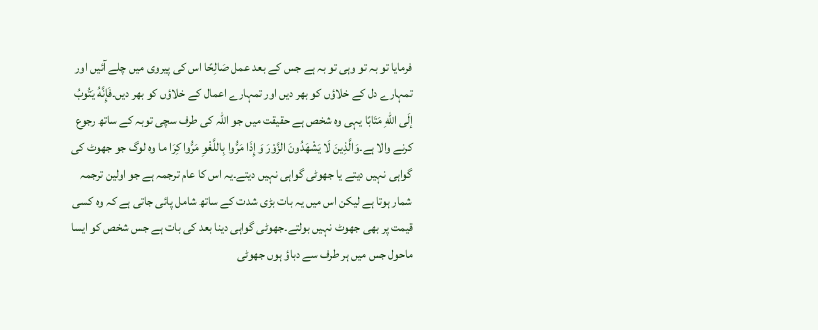فرمایا تو بہ تو وہی تو بہ ہے جس کے بعد عمل صَالِحًا اس کی پیروی میں چلے آئیں اور تمہارے دل کے خلاؤں کو بھر دیں اور تمہارے اعمال کے خلاؤں کو بھر دیں۔فَإِنَّهُ يَتُوبُ إلَى اللهِ مَتَابًا یہی وہ شخص ہے حقیقت میں جو اللہ کی طرف سچی توبہ کے ساتھ رجوع کرنے والا ہے۔وَالَّذِينَ لَا يَشْهَدُونَ الزَّوْرَ وَ إِذَا مَرُّوا بِاللَّغْوِ مَرُّوا كِرَا ما وہ لوگ جو جھوٹ کی گواہی نہیں دیتے یا جھوٹی گواہی نہیں دیتے۔یہ اس کا عام ترجمہ ہے جو اولین ترجمہ شمار ہوتا ہے لیکن اس میں یہ بات بڑی شدت کے ساتھ شامل پائی جاتی ہے کہ وہ کسی قیمت پر بھی جھوٹ نہیں بولتے۔جھوٹی گواہی دینا بعد کی بات ہے جس شخص کو ایسا ماحول جس میں ہر طرف سے دباؤ ہوں جھوٹی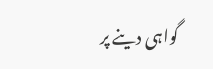گواہی دینے پر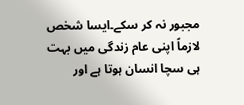مجبور نہ کر سکے۔ایسا شخص لازماً اپنی عام زندگی میں بہت ہی سچا انسان ہوتا ہے اور